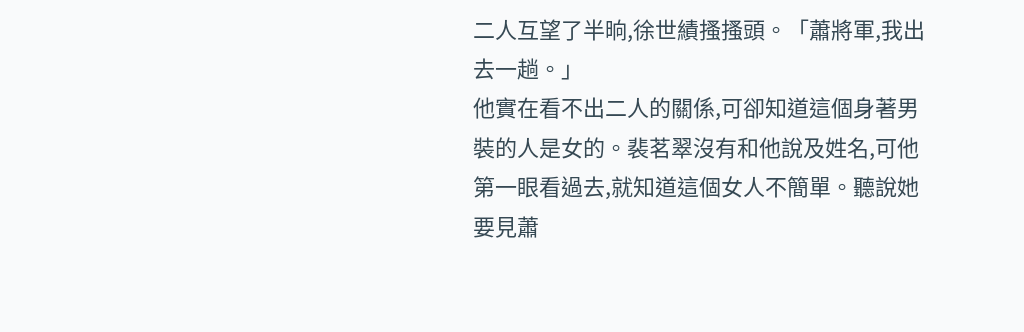二人互望了半晌,徐世績搔搔頭。「蕭將軍,我出去一趟。」
他實在看不出二人的關係,可卻知道這個身著男裝的人是女的。裴茗翠沒有和他說及姓名,可他第一眼看過去,就知道這個女人不簡單。聽說她要見蕭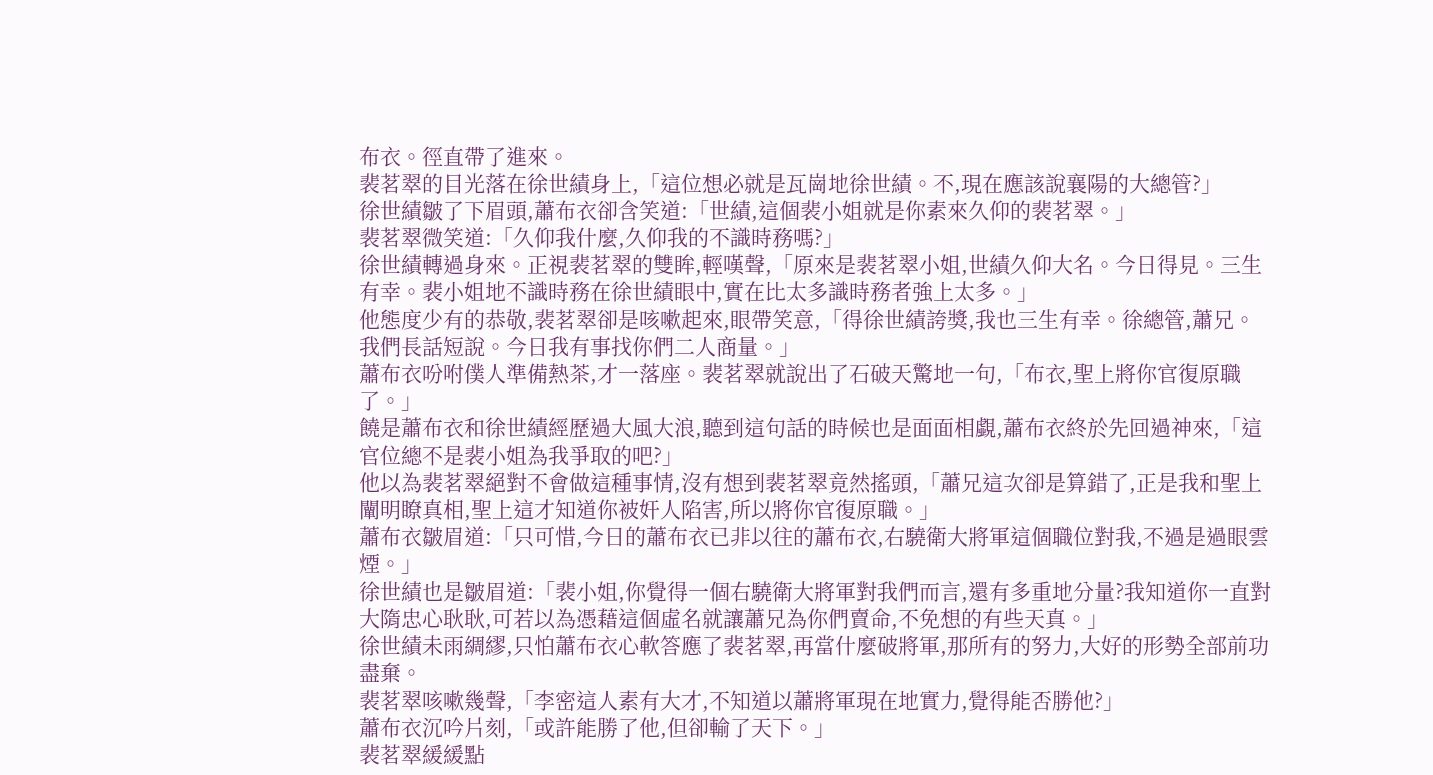布衣。徑直帶了進來。
裴茗翠的目光落在徐世績身上,「這位想必就是瓦崗地徐世績。不,現在應該說襄陽的大總管?」
徐世績皺了下眉頭,蕭布衣卻含笑道:「世績,這個裴小姐就是你素來久仰的裴茗翠。」
裴茗翠微笑道:「久仰我什麼,久仰我的不識時務嗎?」
徐世績轉過身來。正視裴茗翠的雙眸,輕嘆聲,「原來是裴茗翠小姐,世績久仰大名。今日得見。三生有幸。裴小姐地不識時務在徐世績眼中,實在比太多識時務者強上太多。」
他態度少有的恭敬,裴茗翠卻是咳嗽起來,眼帶笑意,「得徐世績誇獎,我也三生有幸。徐總管,蕭兄。我們長話短說。今日我有事找你們二人商量。」
蕭布衣吩咐僕人準備熱茶,才一落座。裴茗翠就說出了石破天驚地一句,「布衣,聖上將你官復原職了。」
饒是蕭布衣和徐世績經歷過大風大浪,聽到這句話的時候也是面面相覷,蕭布衣終於先回過神來,「這官位總不是裴小姐為我爭取的吧?」
他以為裴茗翠絕對不會做這種事情,沒有想到裴茗翠竟然搖頭,「蕭兄這次卻是算錯了,正是我和聖上闡明瞭真相,聖上這才知道你被奸人陷害,所以將你官復原職。」
蕭布衣皺眉道:「只可惜,今日的蕭布衣已非以往的蕭布衣,右驍衛大將軍這個職位對我,不過是過眼雲煙。」
徐世績也是皺眉道:「裴小姐,你覺得一個右驍衛大將軍對我們而言,還有多重地分量?我知道你一直對大隋忠心耿耿,可若以為憑藉這個虛名就讓蕭兄為你們賣命,不免想的有些天真。」
徐世績未雨綢繆,只怕蕭布衣心軟答應了裴茗翠,再當什麼破將軍,那所有的努力,大好的形勢全部前功盡棄。
裴茗翠咳嗽幾聲,「李密這人素有大才,不知道以蕭將軍現在地實力,覺得能否勝他?」
蕭布衣沉吟片刻,「或許能勝了他,但卻輸了天下。」
裴茗翠緩緩點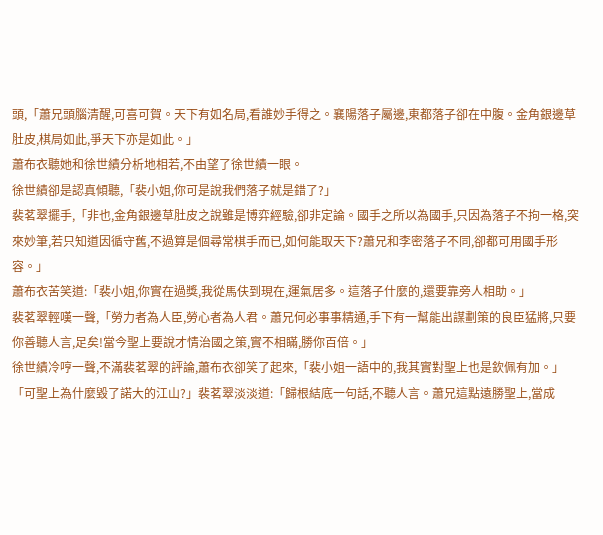頭,「蕭兄頭腦清醒,可喜可賀。天下有如名局,看誰妙手得之。襄陽落子屬邊,東都落子卻在中腹。金角銀邊草肚皮,棋局如此,爭天下亦是如此。」
蕭布衣聽她和徐世績分析地相若,不由望了徐世績一眼。
徐世績卻是認真傾聽,「裴小姐,你可是說我們落子就是錯了?」
裴茗翠擺手,「非也,金角銀邊草肚皮之說雖是博弈經驗,卻非定論。國手之所以為國手,只因為落子不拘一格,突來妙筆,若只知道因循守舊,不過算是個尋常棋手而已,如何能取天下?蕭兄和李密落子不同,卻都可用國手形容。」
蕭布衣苦笑道:「裴小姐,你實在過獎,我從馬伕到現在,運氣居多。這落子什麼的,還要靠旁人相助。」
裴茗翠輕嘆一聲,「勞力者為人臣,勞心者為人君。蕭兄何必事事精通,手下有一幫能出謀劃策的良臣猛將,只要你善聽人言,足矣!當今聖上要說才情治國之策,實不相瞞,勝你百倍。」
徐世績冷哼一聲,不滿裴茗翠的評論,蕭布衣卻笑了起來,「裴小姐一語中的,我其實對聖上也是欽佩有加。」
「可聖上為什麼毀了諾大的江山?」裴茗翠淡淡道:「歸根結底一句話,不聽人言。蕭兄這點遠勝聖上,當成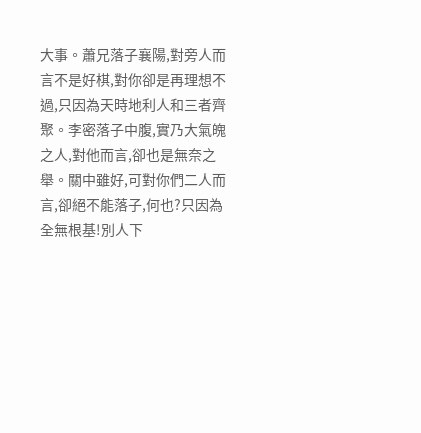大事。蕭兄落子襄陽,對旁人而言不是好棋,對你卻是再理想不過,只因為天時地利人和三者齊聚。李密落子中腹,實乃大氣魄之人,對他而言,卻也是無奈之舉。關中雖好,可對你們二人而言,卻絕不能落子,何也?只因為全無根基!別人下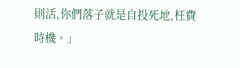則活,你們落子就是自投死地,枉費時機。」